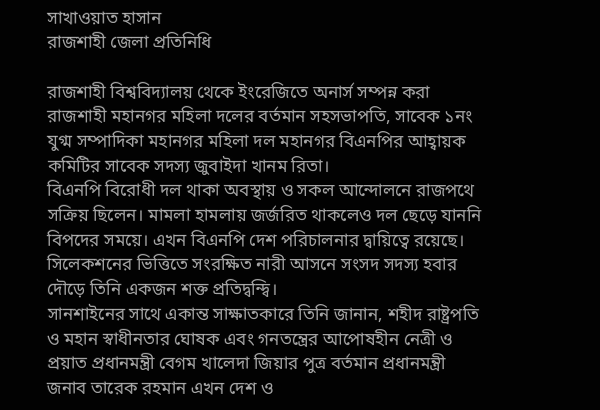সাখাওয়াত হাসান
রাজশাহী জেলা প্রতিনিধি

রাজশাহী বিশ্ববিদ্যালয় থেকে ইংরেজিতে অনার্স সম্পন্ন করা রাজশাহী মহানগর মহিলা দলের বর্তমান সহসভাপতি, সাবেক ১নং যুগ্ম সম্পাদিকা মহানগর মহিলা দল মহানগর বিএনপির আহ্বায়ক কমিটির সাবেক সদস্য জুবাইদা খানম রিতা।
বিএনপি বিরোধী দল থাকা অবস্থায় ও সকল আন্দোলনে রাজপথে সক্রিয় ছিলেন। মামলা হামলায় জর্জরিত থাকলেও দল ছেড়ে যাননি বিপদের সময়ে। এখন বিএনপি দেশ পরিচালনার দ্বায়িত্বে রয়েছে। সিলেকশনের ভিত্তিতে সংরক্ষিত নারী আসনে সংসদ সদস্য হবার দৌড়ে তিনি একজন শক্ত প্রতিদ্বন্দ্বি।
সানশাইনের সাথে একান্ত সাক্ষাতকারে তিনি জানান, শহীদ রাষ্ট্রপতি ও মহান স্বাধীনতার ঘোষক এবং গনতন্ত্রের আপোষহীন নেত্রী ও প্রয়াত প্রধানমন্ত্রী বেগম খালেদা জিয়ার পুত্র বর্তমান প্রধানমন্ত্রী জনাব তারেক রহমান এখন দেশ ও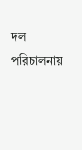দল পরিচালনায়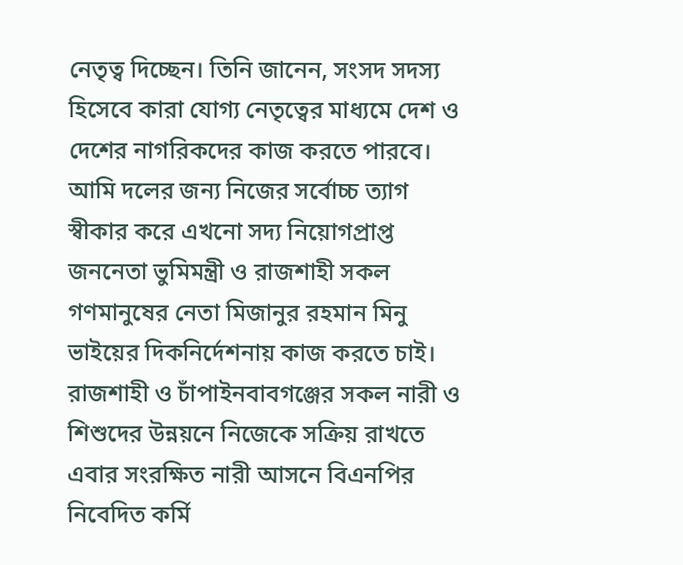নেতৃত্ব দিচ্ছেন। তিনি জানেন, সংসদ সদস্য হিসেবে কারা যোগ্য নেতৃত্বের মাধ্যমে দেশ ও দেশের নাগরিকদের কাজ করতে পারবে।
আমি দলের জন্য নিজের সর্বোচ্চ ত্যাগ স্বীকার করে এখনো সদ্য নিয়োগপ্রাপ্ত জননেতা ভুমিমন্ত্রী ও রাজশাহী সকল গণমানুষের নেতা মিজানুর রহমান মিনু ভাইয়ের দিকনির্দেশনায় কাজ করতে চাই। রাজশাহী ও চাঁপাইনবাবগঞ্জের সকল নারী ও শিশুদের উন্নয়নে নিজেকে সক্রিয় রাখতে এবার সংরক্ষিত নারী আসনে বিএনপির নিবেদিত কর্মি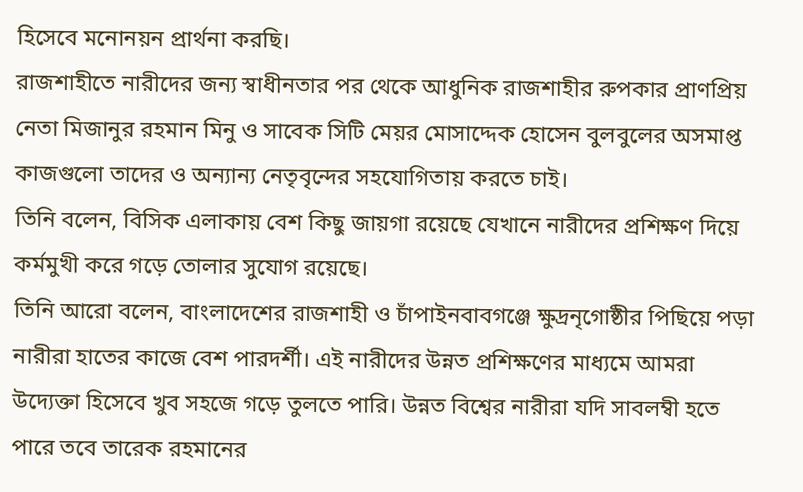হিসেবে মনোনয়ন প্রার্থনা করছি।
রাজশাহীতে নারীদের জন্য স্বাধীনতার পর থেকে আধুনিক রাজশাহীর রুপকার প্রাণপ্রিয় নেতা মিজানুর রহমান মিনু ও সাবেক সিটি মেয়র মোসাদ্দেক হোসেন বুলবুলের অসমাপ্ত কাজগুলো তাদের ও অন্যান্য নেতৃবৃন্দের সহযোগিতায় করতে চাই।
তিনি বলেন, বিসিক এলাকায় বেশ কিছু জায়গা রয়েছে যেখানে নারীদের প্রশিক্ষণ দিয়ে কর্মমুখী করে গড়ে তোলার সুযোগ রয়েছে।
তিনি আরো বলেন, বাংলাদেশের রাজশাহী ও চাঁপাইনবাবগঞ্জে ক্ষুদ্রনৃগোষ্ঠীর পিছিয়ে পড়া নারীরা হাতের কাজে বেশ পারদর্শী। এই নারীদের উন্নত প্রশিক্ষণের মাধ্যমে আমরা উদ্যেক্তা হিসেবে খুব সহজে গড়ে তুলতে পারি। উন্নত বিশ্বের নারীরা যদি সাবলম্বী হতে পারে তবে তারেক রহমানের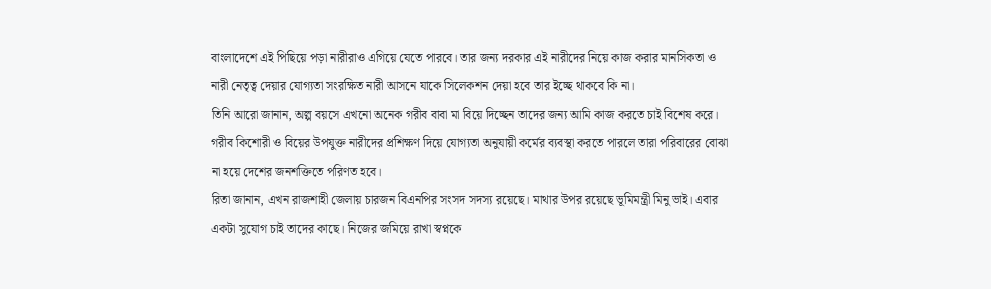বাংলাদেশে এই পিছিয়ে পড়া নারীরাও এগিয়ে যেতে পারবে। তার জন্য দরকার এই নারীদের নিয়ে কাজ করার মানসিকতা ও নারী নেতৃত্ব দেয়ার যোগ্যতা সংরক্ষিত নারী আসনে যাকে সিলেকশন দেয়া হবে তার ইচ্ছে থাকবে কি না।
তিনি আরো জানান, অল্প বয়সে এখনো অনেক গরীব বাবা মা বিয়ে দিচ্ছেন তাদের জন্য আমি কাজ করতে চাই বিশেষ করে। গরীব কিশোরী ও বিয়ের উপযুক্ত নারীদের প্রশিক্ষণ দিয়ে যোগ্যতা অনুযায়ী কর্মের ব্যবস্থা করতে পারলে তারা পরিবারের বোঝা না হয়ে দেশের জনশক্তিতে পরিণত হবে।
রিতা জানান, এখন রাজশাহী জেলায় চারজন বিএনপির সংসদ সদস্য রয়েছে। মাথার উপর রয়েছে ভূমিমন্ত্রী মিনু ভাই। এবার একটা সুযোগ চাই তাদের কাছে। নিজের জমিয়ে রাখা স্বপ্নকে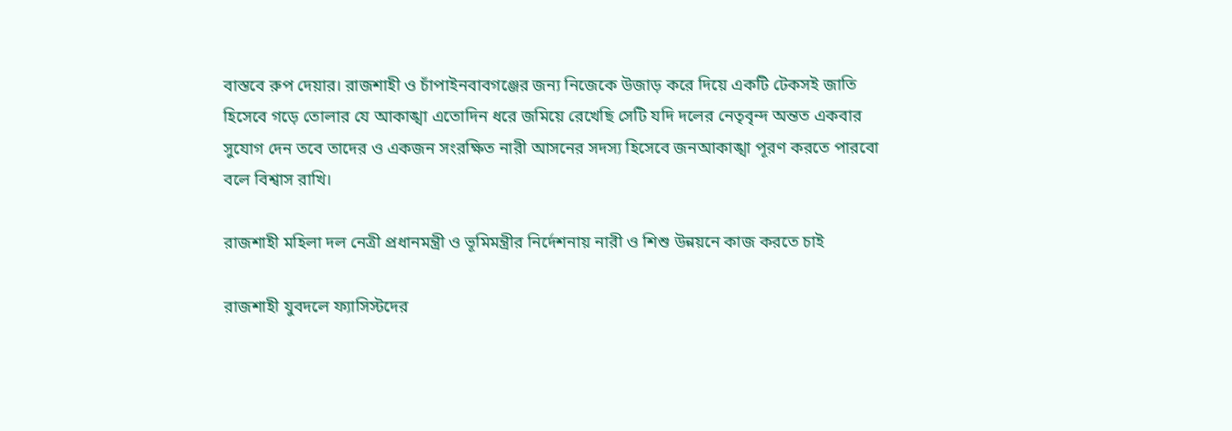বাস্তবে রুপ দেয়ার। রাজশাহী ও চাঁপাইনবাবগঞ্জের জন্য নিজেকে উজাড় করে দিয়ে একটি টেকসই জাতি হিসেবে গড়ে তোলার যে আকাঙ্খা এতোদিন ধরে জমিয়ে রেখেছি সেটি যদি দলের নেতৃবৃন্দ অন্তত একবার সুযোগ দেন তবে তাদের ও একজন সংরক্ষিত নারী আসনের সদস্য হিসেবে জনআকাঙ্খা পূরণ করতে পারবো বলে বিশ্বাস রাখি।

রাজশাহী মহিলা দল নেত্রী প্রধানমন্ত্রী ও ভূমিমন্ত্রীর নির্দেশনায় নারী ও শিশু উন্নয়নে কাজ করতে চাই

রাজশাহী যুবদলে ফ্যাসিস্টদের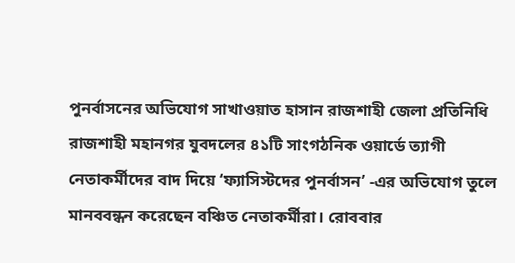পুনর্বাসনের অভিযোগ সাখাওয়াত হাসান রাজশাহী জেলা প্রতিনিধি রাজশাহী মহানগর যুবদলের ৪১টি সাংগঠনিক ওয়ার্ডে ত্যাগী নেতাকর্মীদের বাদ দিয়ে ‘ফ্যাসিস্টদের পুনর্বাসন’ -এর অভিযোগ তুলে মানববন্ধন করেছেন বঞ্চিত নেতাকর্মীরা। রোববার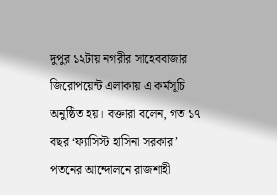দুপুর ১২টায় নগরীর সাহেববাজার জিরোপয়েন্ট এলাকায় এ কর্মসূচি অনুষ্ঠিত হয়। বক্তারা বলেন, গত ১৭ বছর ‘ফ্যাসিস্ট হাসিনা সরকার’ পতনের আন্দোলনে রাজশাহী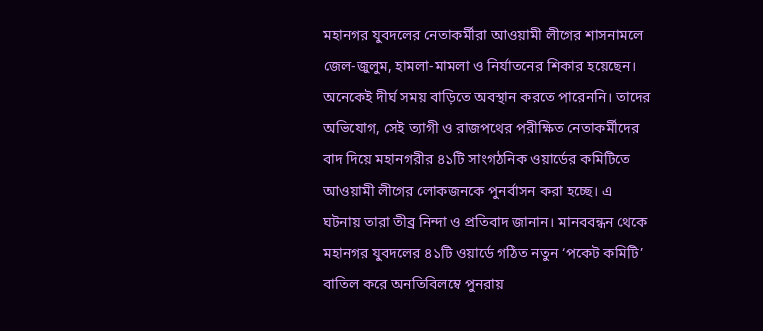মহানগর যুবদলের নেতাকর্মীরা আওয়ামী লীগের শাসনামলে জেল-জুলুম, হামলা-মামলা ও নির্যাতনের শিকার হয়েছেন। অনেকেই দীর্ঘ সময় বাড়িতে অবস্থান করতে পারেননি। তাদের অভিযোগ, সেই ত্যাগী ও রাজপথের পরীক্ষিত নেতাকর্মীদের বাদ দিয়ে মহানগরীর ৪১টি সাংগঠনিক ওয়ার্ডের কমিটিতে আওয়ামী লীগের লোকজনকে পুনর্বাসন করা হচ্ছে। এ ঘটনায় তারা তীব্র নিন্দা ও প্রতিবাদ জানান। মানববন্ধন থেকে মহানগর যুবদলের ৪১টি ওয়ার্ডে গঠিত নতুন ‘পকেট কমিটি’ বাতিল করে অনতিবিলম্বে পুনরায়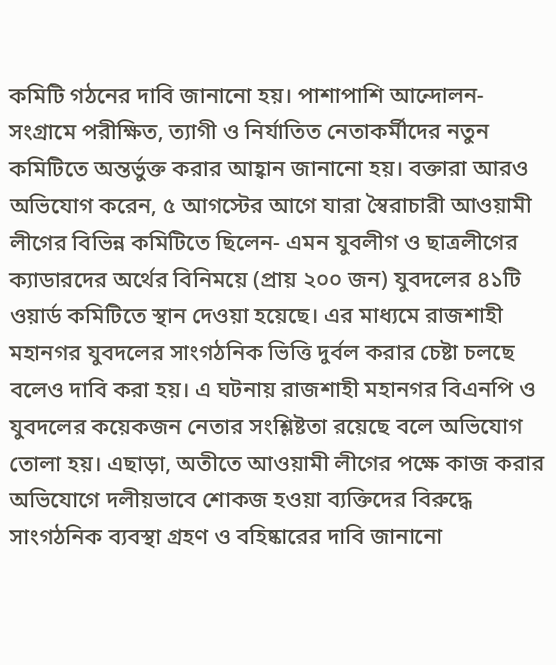কমিটি গঠনের দাবি জানানো হয়। পাশাপাশি আন্দোলন-সংগ্রামে পরীক্ষিত, ত্যাগী ও নির্যাতিত নেতাকর্মীদের নতুন কমিটিতে অন্তর্ভুক্ত করার আহ্বান জানানো হয়। বক্তারা আরও অভিযোগ করেন, ৫ আগস্টের আগে যারা স্বৈরাচারী আওয়ামী লীগের বিভিন্ন কমিটিতে ছিলেন- এমন যুবলীগ ও ছাত্রলীগের ক্যাডারদের অর্থের বিনিময়ে (প্রায় ২০০ জন) যুবদলের ৪১টি ওয়ার্ড কমিটিতে স্থান দেওয়া হয়েছে। এর মাধ্যমে রাজশাহী মহানগর যুবদলের সাংগঠনিক ভিত্তি দুর্বল করার চেষ্টা চলছে বলেও দাবি করা হয়। এ ঘটনায় রাজশাহী মহানগর বিএনপি ও যুবদলের কয়েকজন নেতার সংশ্লিষ্টতা রয়েছে বলে অভিযোগ তোলা হয়। এছাড়া, অতীতে আওয়ামী লীগের পক্ষে কাজ করার অভিযোগে দলীয়ভাবে শোকজ হওয়া ব্যক্তিদের বিরুদ্ধে সাংগঠনিক ব্যবস্থা গ্রহণ ও বহিষ্কারের দাবি জানানো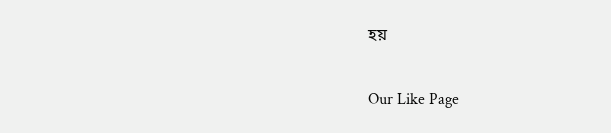হয়

Our Like Page